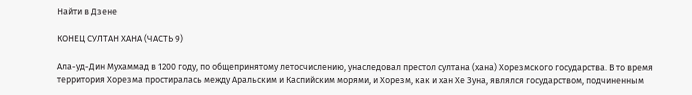Найти в Дзене

КОНЕЦ СУЛТАН ХАНА (ЧАСТЬ 9)

Ала-уд-Дин Мухаммад в 1200 году, по общепринятому летосчислению, унаследовал престол султана (хана) Хорезмского государства. В то время территория Хорезма простиралась между Аральским и Каспийским морями, и Хорезм, как и хан Хе Зуна, являлся государством, подчиненным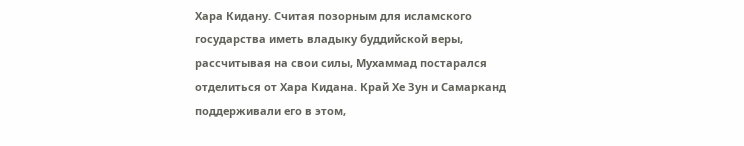Хара Кидану. Считая позорным для исламского государства иметь владыку буддийской веры, рассчитывая на свои силы, Мухаммад постарался отделиться от Хара Кидана. Край Хе Зун и Самарканд поддерживали его в этом,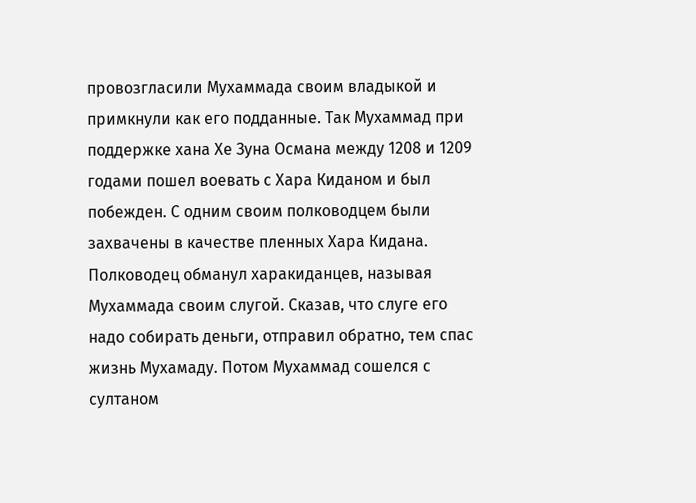провозгласили Мухаммада своим владыкой и примкнули как его подданные. Так Мухаммад при поддержке хана Хе Зуна Османа между 1208 и 1209 годами пошел воевать с Хара Киданом и был побежден. С одним своим полководцем были захвачены в качестве пленных Хара Кидана. Полководец обманул харакиданцев, называя Мухаммада своим слугой. Сказав, что слуге его надо собирать деньги, отправил обратно, тем спас жизнь Мухамаду. Потом Мухаммад сошелся с султаном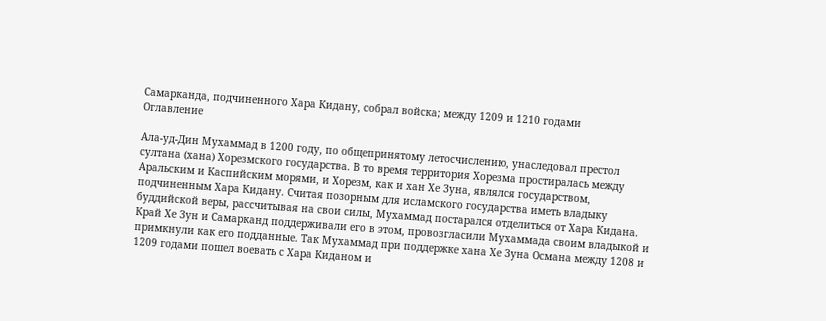Самарканда, подчиненного Хара Кидану, собрал войска; между 1209 и 1210 годами
Оглавление

Ала-уд-Дин Мухаммад в 1200 году, по общепринятому летосчислению, унаследовал престол султана (хана) Хорезмского государства. В то время территория Хорезма простиралась между Аральским и Каспийским морями, и Хорезм, как и хан Хе Зуна, являлся государством, подчиненным Хара Кидану. Считая позорным для исламского государства иметь владыку буддийской веры, рассчитывая на свои силы, Мухаммад постарался отделиться от Хара Кидана. Край Хе Зун и Самарканд поддерживали его в этом, провозгласили Мухаммада своим владыкой и примкнули как его подданные. Так Мухаммад при поддержке хана Хе Зуна Османа между 1208 и 1209 годами пошел воевать с Хара Киданом и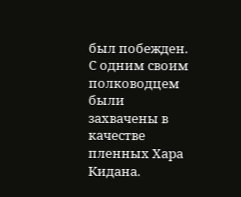был побежден. С одним своим полководцем были захвачены в качестве пленных Хара Кидана.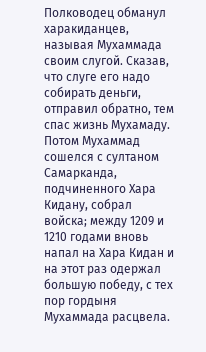Полководец обманул харакиданцев, называя Мухаммада своим слугой. Сказав, что слуге его надо собирать деньги, отправил обратно, тем спас жизнь Мухамаду. Потом Мухаммад сошелся с султаном Самарканда, подчиненного Хара Кидану, собрал войска; между 1209 и 1210 годами вновь напал на Хара Кидан и на этот раз одержал большую победу, с тех пор гордыня Мухаммада расцвела.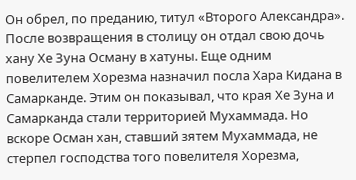Он обрел, по преданию, титул «Второго Александра». После возвращения в столицу он отдал свою дочь хану Хе Зуна Осману в хатуны. Еще одним повелителем Хорезма назначил посла Хара Кидана в Самарканде. Этим он показывал, что края Хе Зуна и Самарканда стали территорией Мухаммада. Но вскоре Осман хан, ставший зятем Мухаммада, не стерпел господства того повелителя Хорезма,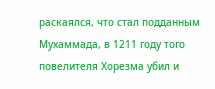раскаялся, что стал подданным Мухаммада, в 1211 году того повелителя Хорезма убил и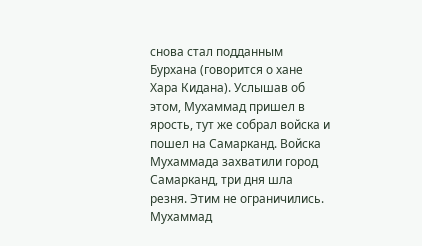снова стал подданным Бурхана (говорится о хане Хара Кидана). Услышав об этом, Мухаммад пришел в ярость, тут же собрал войска и пошел на Самарканд. Войска Мухаммада захватили город Самарканд, три дня шла резня. Этим не ограничились. Мухаммад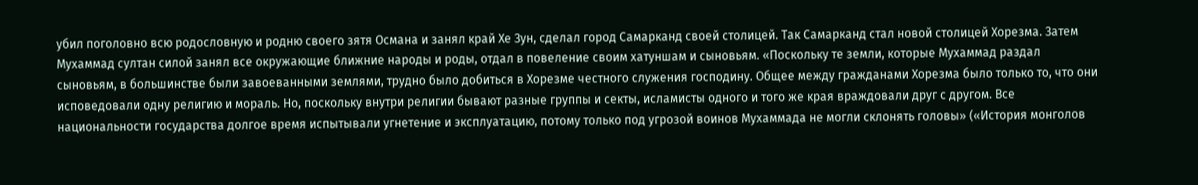убил поголовно всю родословную и родню своего зятя Османа и занял край Хе Зун, сделал город Самарканд своей столицей. Так Самарканд стал новой столицей Хорезма. Затем Мухаммад султан силой занял все окружающие ближние народы и роды, отдал в повеление своим хатуншам и сыновьям. «Поскольку те земли, которые Мухаммад раздал сыновьям, в большинстве были завоеванными землями, трудно было добиться в Хорезме честного служения господину. Общее между гражданами Хорезма было только то, что они исповедовали одну религию и мораль. Но, поскольку внутри религии бывают разные группы и секты, исламисты одного и того же края враждовали друг с другом. Все национальности государства долгое время испытывали угнетение и эксплуатацию, потому только под угрозой воинов Мухаммада не могли склонять головы» («История монголов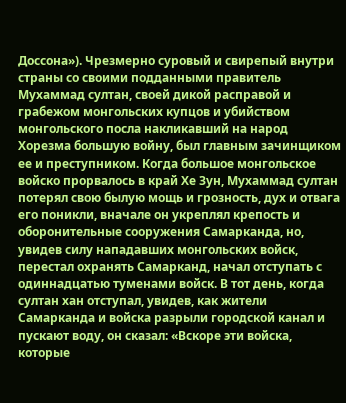Доссона»). Чрезмерно суровый и свирепый внутри страны со своими подданными правитель Мухаммад султан, своей дикой расправой и грабежом монгольских купцов и убийством монгольского посла накликавший на народ Хорезма большую войну, был главным зачинщиком ее и преступником. Когда большое монгольское войско прорвалось в край Хе Зун, Мухаммад султан потерял свою былую мощь и грозность, дух и отвага его поникли, вначале он укреплял крепость и оборонительные сооружения Самарканда, но, увидев силу нападавших монгольских войск, перестал охранять Самарканд, начал отступать с одиннадцатью туменами войск. В тот день, когда султан хан отступал, увидев, как жители Самарканда и войска разрыли городской канал и пускают воду, он сказал: «Вскоре эти войска, которые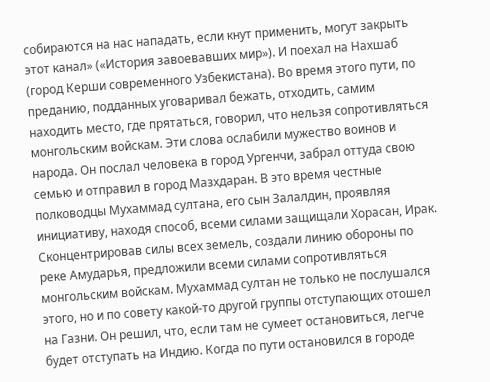собираются на нас нападать, если кнут применить, могут закрыть этот канал» («История завоевавших мир»). И поехал на Нахшаб (город Керши современного Узбекистана). Во время этого пути, по преданию, подданных уговаривал бежать, отходить, самим находить место, где прятаться, говорил, что нельзя сопротивляться монгольским войскам. Эти слова ослабили мужество воинов и народа. Он послал человека в город Ургенчи, забрал оттуда свою семью и отправил в город Мазхдаран. В это время честные полководцы Мухаммад султана, его сын Залалдин, проявляя инициативу, находя способ, всеми силами защищали Хорасан, Ирак. Сконцентрировав силы всех земель, создали линию обороны по реке Амударья, предложили всеми силами сопротивляться монгольским войскам. Мухаммад султан не только не послушался этого, но и по совету какой-то другой группы отступающих отошел на Газни. Он решил, что, если там не сумеет остановиться, легче будет отступать на Индию. Когда по пути остановился в городе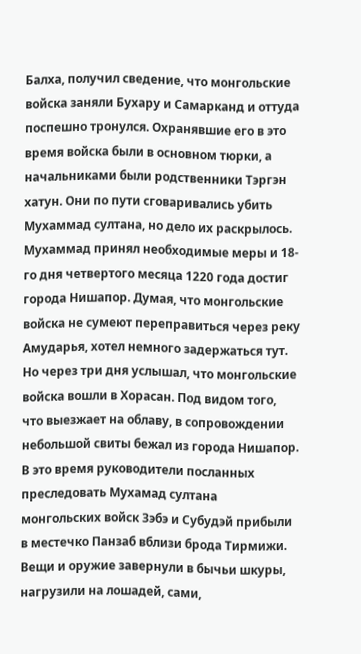Балха, получил сведение, что монгольские войска заняли Бухару и Самарканд и оттуда поспешно тронулся. Охранявшие его в это время войска были в основном тюрки, а начальниками были родственники Тэргэн хатун. Они по пути сговаривались убить Мухаммад султана, но дело их раскрылось. Мухаммад принял необходимые меры и 18-го дня четвертого месяца 1220 года достиг города Нишапор. Думая, что монгольские войска не сумеют переправиться через реку Амударья, хотел немного задержаться тут. Но через три дня услышал, что монгольские войска вошли в Хорасан. Под видом того, что выезжает на облаву, в сопровождении небольшой свиты бежал из города Нишапор. В это время руководители посланных преследовать Мухамад султана монгольских войск Зэбэ и Субудэй прибыли в местечко Панзаб вблизи брода Тирмижи. Вещи и оружие завернули в бычьи шкуры, нагрузили на лошадей, сами,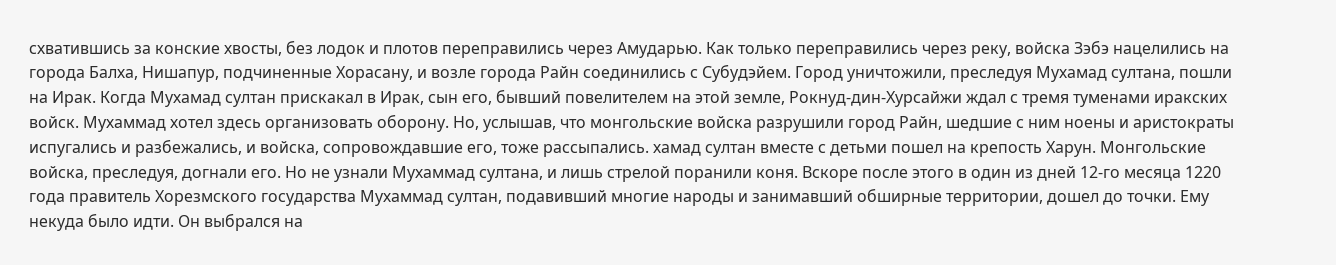схватившись за конские хвосты, без лодок и плотов переправились через Амударью. Как только переправились через реку, войска Зэбэ нацелились на города Балха, Нишапур, подчиненные Хорасану, и возле города Райн соединились с Субудэйем. Город уничтожили, преследуя Мухамад султана, пошли на Ирак. Когда Мухамад султан прискакал в Ирак, сын его, бывший повелителем на этой земле, Рокнуд-дин-Хурсайжи ждал с тремя туменами иракских войск. Мухаммад хотел здесь организовать оборону. Но, услышав, что монгольские войска разрушили город Райн, шедшие с ним ноены и аристократы испугались и разбежались, и войска, сопровождавшие его, тоже рассыпались. хамад султан вместе с детьми пошел на крепость Харун. Монгольские войска, преследуя, догнали его. Но не узнали Мухаммад султана, и лишь стрелой поранили коня. Вскоре после этого в один из дней 12-го месяца 1220 года правитель Хорезмского государства Мухаммад султан, подавивший многие народы и занимавший обширные территории, дошел до точки. Ему некуда было идти. Он выбрался на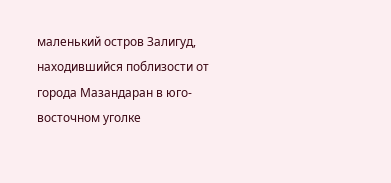маленький остров Залигуд, находившийся поблизости от города Мазандаран в юго-восточном уголке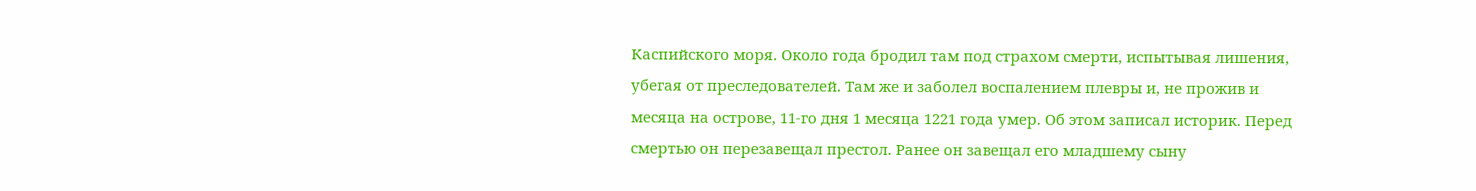Каспийского моря. Около года бродил там под страхом смерти, испытывая лишения, убегая от преследователей. Там же и заболел воспалением плевры и, не прожив и месяца на острове, 11-го дня 1 месяца 1221 года умер. Об этом записал историк. Перед смертью он перезавещал престол. Ранее он завещал его младшему сыну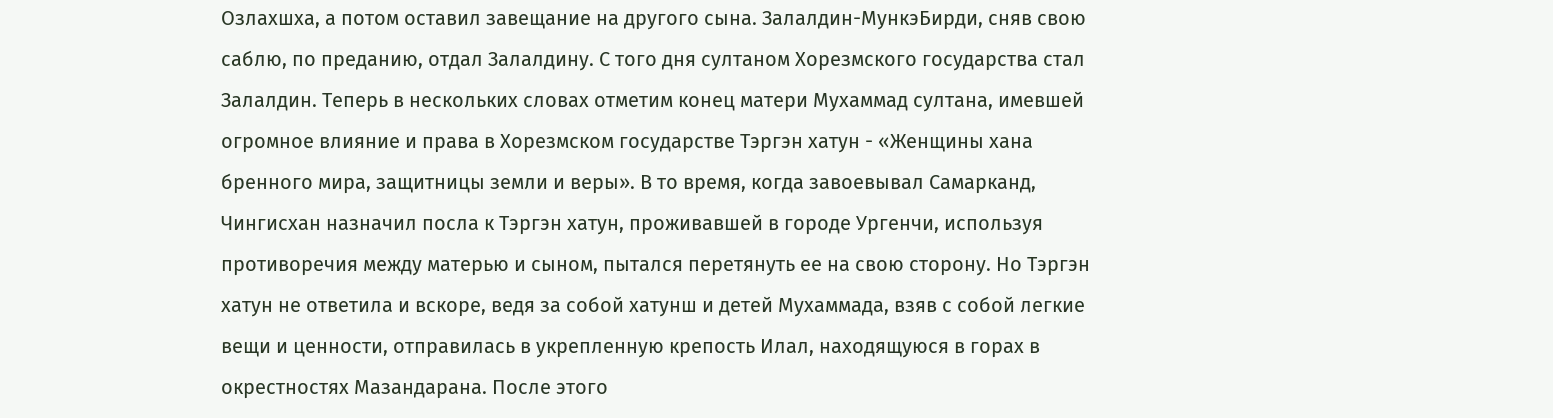Озлахшха, а потом оставил завещание на другого сына. Залалдин-МункэБирди, сняв свою саблю, по преданию, отдал Залалдину. С того дня султаном Хорезмского государства стал Залалдин. Теперь в нескольких словах отметим конец матери Мухаммад султана, имевшей огромное влияние и права в Хорезмском государстве Тэргэн хатун - «Женщины хана бренного мира, защитницы земли и веры». В то время, когда завоевывал Самарканд, Чингисхан назначил посла к Тэргэн хатун, проживавшей в городе Ургенчи, используя противоречия между матерью и сыном, пытался перетянуть ее на свою сторону. Но Тэргэн хатун не ответила и вскоре, ведя за собой хатунш и детей Мухаммада, взяв с собой легкие вещи и ценности, отправилась в укрепленную крепость Илал, находящуюся в горах в окрестностях Мазандарана. После этого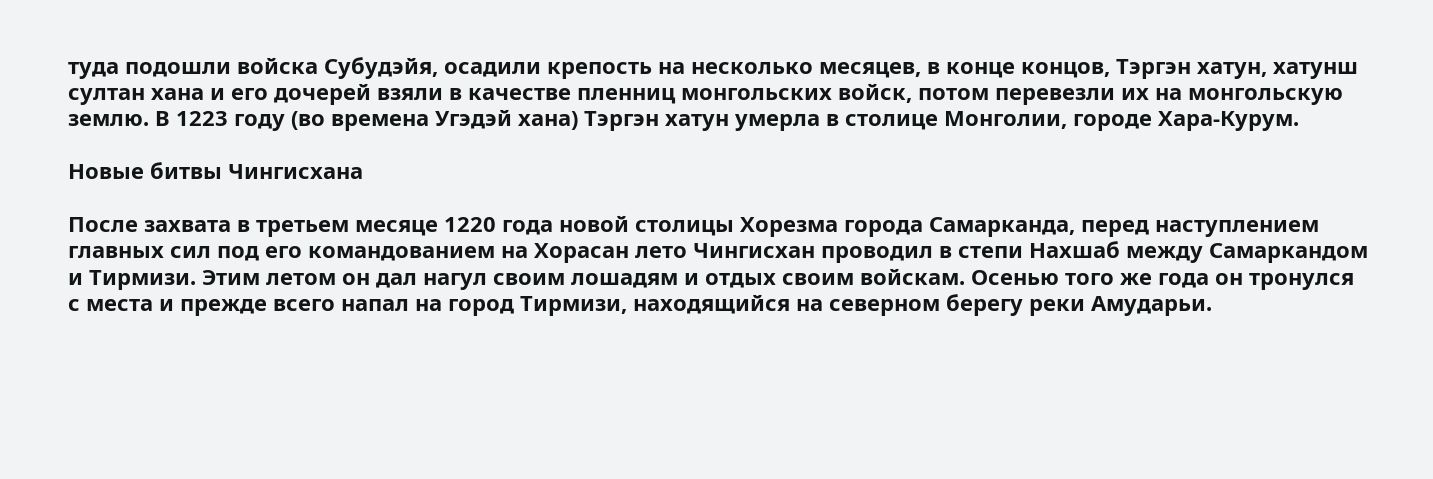туда подошли войска Субудэйя, осадили крепость на несколько месяцев, в конце концов, Тэргэн хатун, хатунш султан хана и его дочерей взяли в качестве пленниц монгольских войск, потом перевезли их на монгольскую землю. В 1223 году (во времена Угэдэй хана) Тэргэн хатун умерла в столице Монголии, городе Хара-Курум.

Новые битвы Чингисхана

После захвата в третьем месяце 1220 года новой столицы Хорезма города Самарканда, перед наступлением главных сил под его командованием на Хорасан лето Чингисхан проводил в степи Нахшаб между Самаркандом и Тирмизи. Этим летом он дал нагул своим лошадям и отдых своим войскам. Осенью того же года он тронулся с места и прежде всего напал на город Тирмизи, находящийся на северном берегу реки Амударьи.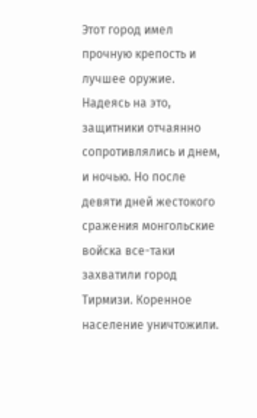Этот город имел прочную крепость и лучшее оружие. Надеясь на это, защитники отчаянно сопротивлялись и днем, и ночью. Но после девяти дней жестокого сражения монгольские войска все-таки захватили город Тирмизи. Коренное население уничтожили.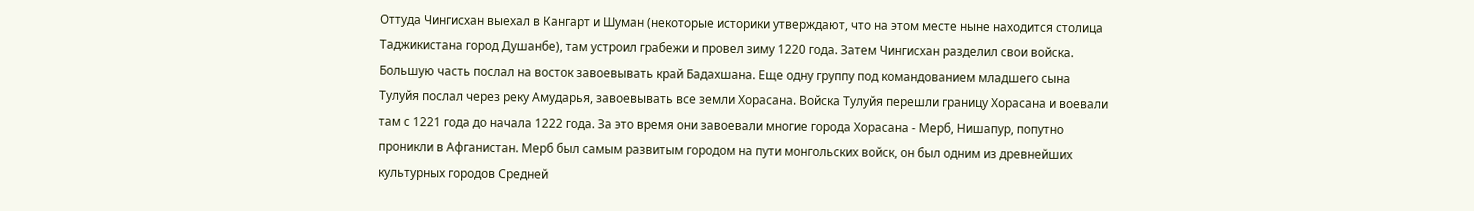Оттуда Чингисхан выехал в Кангарт и Шуман (некоторые историки утверждают, что на этом месте ныне находится столица Таджикистана город Душанбе), там устроил грабежи и провел зиму 1220 года. Затем Чингисхан разделил свои войска. Большую часть послал на восток завоевывать край Бадахшана. Еще одну группу под командованием младшего сына Тулуйя послал через реку Амударья, завоевывать все земли Хорасана. Войска Тулуйя перешли границу Хорасана и воевали там с 1221 года до начала 1222 года. За это время они завоевали многие города Хорасана - Мерб, Нишапур, попутно проникли в Афганистан. Мерб был самым развитым городом на пути монгольских войск, он был одним из древнейших культурных городов Средней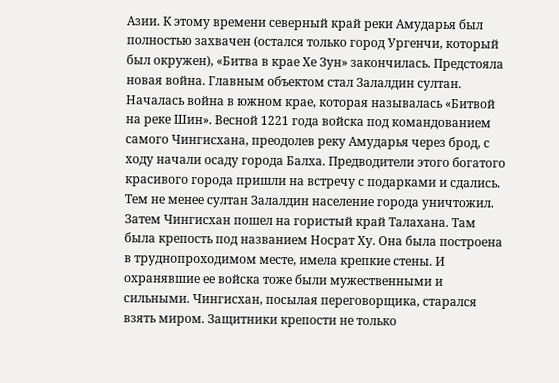Азии. К этому времени северный край реки Амударья был полностью захвачен (остался только город Ургенчи, который был окружен), «Битва в крае Хе Зун» закончилась. Предстояла новая война. Главным объектом стал Залалдин султан. Началась война в южном крае, которая называлась «Битвой на реке Шин». Весной 1221 года войска под командованием самого Чингисхана, преодолев реку Амударья через брод, с ходу начали осаду города Балха. Предводители этого богатого красивого города пришли на встречу с подарками и сдались. Тем не менее султан Залалдин население города уничтожил. Затем Чингисхан пошел на гористый край Талахана. Там была крепость под названием Носрат Ху. Она была построена в труднопроходимом месте, имела крепкие стены. И охранявшие ее войска тоже были мужественными и сильными. Чингисхан, посылая переговорщика, старался взять миром. Защитники крепости не только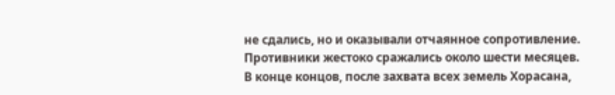не сдались, но и оказывали отчаянное сопротивление. Противники жестоко сражались около шести месяцев. В конце концов, после захвата всех земель Хорасана,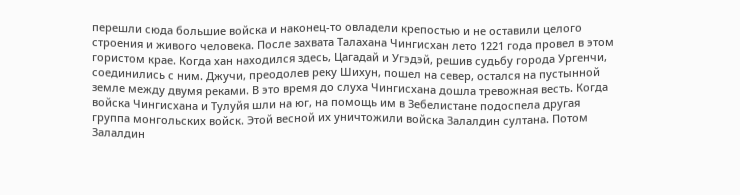перешли сюда большие войска и наконец-то овладели крепостью и не оставили целого строения и живого человека. После захвата Талахана Чингисхан лето 1221 года провел в этом гористом крае. Когда хан находился здесь, Цагадай и Угэдэй, решив судьбу города Ургенчи, соединились с ним. Джучи, преодолев реку Шихун, пошел на север, остался на пустынной земле между двумя реками. В это время до слуха Чингисхана дошла тревожная весть. Когда войска Чингисхана и Тулуйя шли на юг, на помощь им в Зебелистане подоспела другая группа монгольских войск. Этой весной их уничтожили войска Залалдин султана. Потом Залалдин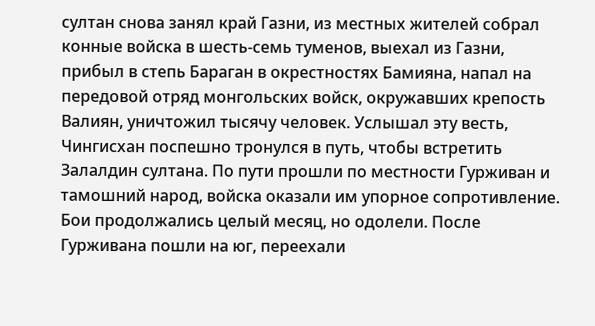султан снова занял край Газни, из местных жителей собрал конные войска в шесть-семь туменов, выехал из Газни, прибыл в степь Бараган в окрестностях Бамияна, напал на передовой отряд монгольских войск, окружавших крепость Валиян, уничтожил тысячу человек. Услышал эту весть, Чингисхан поспешно тронулся в путь, чтобы встретить Залалдин султана. По пути прошли по местности Гурживан и тамошний народ, войска оказали им упорное сопротивление. Бои продолжались целый месяц, но одолели. После Гурживана пошли на юг, переехали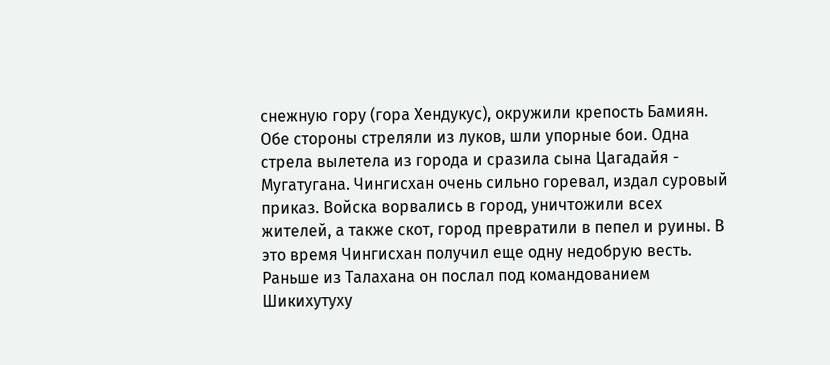снежную гору (гора Хендукус), окружили крепость Бамиян. Обе стороны стреляли из луков, шли упорные бои. Одна стрела вылетела из города и сразила сына Цагадайя - Мугатугана. Чингисхан очень сильно горевал, издал суровый приказ. Войска ворвались в город, уничтожили всех жителей, а также скот, город превратили в пепел и руины. В это время Чингисхан получил еще одну недобрую весть. Раньше из Талахана он послал под командованием Шикихутуху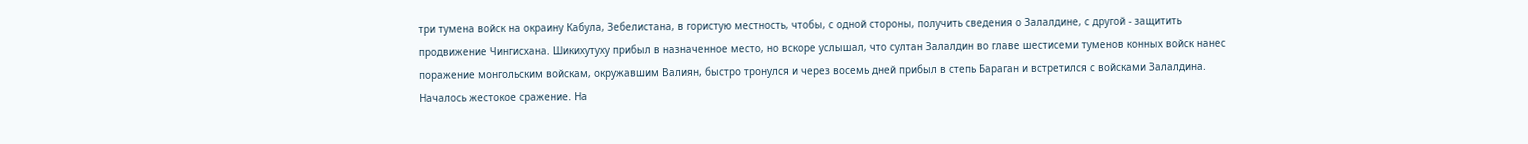три тумена войск на окраину Кабула, Зебелистана, в гористую местность, чтобы, с одной стороны, получить сведения о Залалдине, с другой - защитить продвижение Чингисхана. Шикихутуху прибыл в назначенное место, но вскоре услышал, что султан Залалдин во главе шестисеми туменов конных войск нанес поражение монгольским войскам, окружавшим Валиян, быстро тронулся и через восемь дней прибыл в степь Бараган и встретился с войсками Залалдина. Началось жестокое сражение. На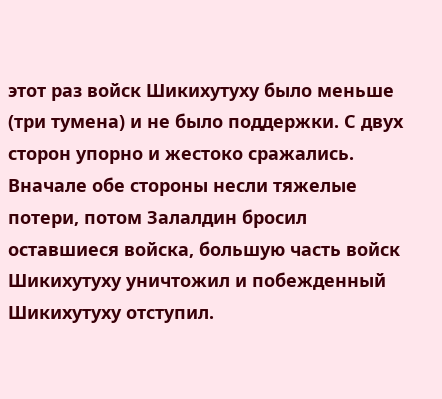этот раз войск Шикихутуху было меньше (три тумена) и не было поддержки. С двух сторон упорно и жестоко сражались. Вначале обе стороны несли тяжелые потери, потом Залалдин бросил оставшиеся войска, большую часть войск Шикихутуху уничтожил и побежденный Шикихутуху отступил.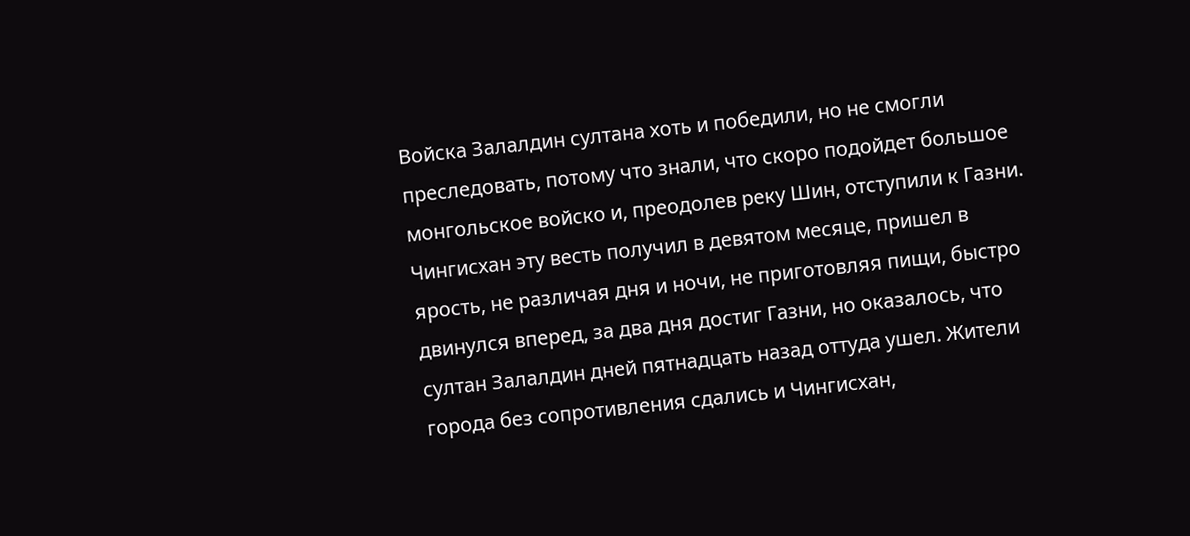Войска Залалдин султана хоть и победили, но не смогли преследовать, потому что знали, что скоро подойдет большое монгольское войско и, преодолев реку Шин, отступили к Газни. Чингисхан эту весть получил в девятом месяце, пришел в ярость, не различая дня и ночи, не приготовляя пищи, быстро двинулся вперед, за два дня достиг Газни, но оказалось, что султан Залалдин дней пятнадцать назад оттуда ушел. Жители города без сопротивления сдались и Чингисхан,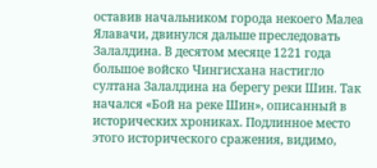оставив начальником города некоего Малеа Ялавачи, двинулся дальше преследовать Залалдина. В десятом месяце 1221 года большое войско Чингисхана настигло султана Залалдина на берегу реки Шин. Так начался «Бой на реке Шин», описанный в исторических хрониках. Подлинное место этого исторического сражения, видимо,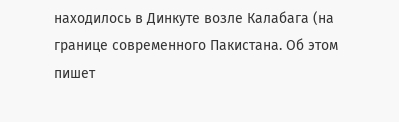находилось в Динкуте возле Калабага (на границе современного Пакистана. Об этом пишет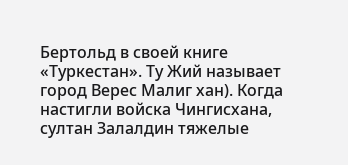Бертольд в своей книге «Туркестан». Ту Жий называет город Верес Малиг хан). Когда настигли войска Чингисхана, султан Залалдин тяжелые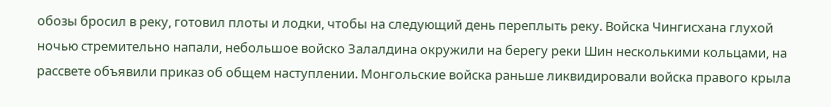обозы бросил в реку, готовил плоты и лодки, чтобы на следующий день переплыть реку. Войска Чингисхана глухой ночью стремительно напали, небольшое войско Залалдина окружили на берегу реки Шин несколькими кольцами, на рассвете объявили приказ об общем наступлении. Монгольские войска раньше ликвидировали войска правого крыла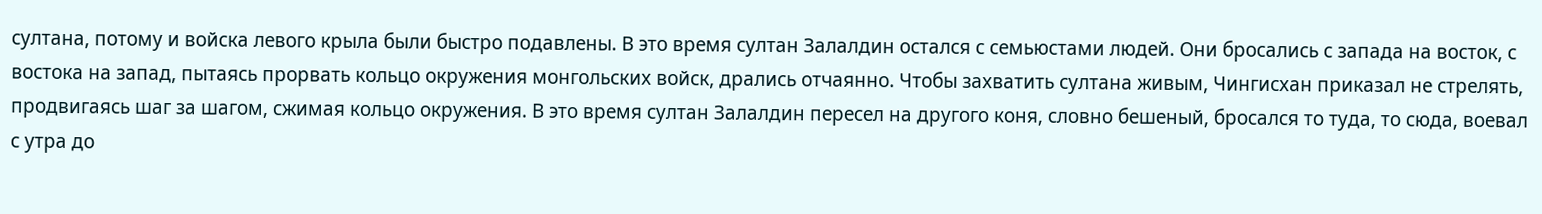султана, потому и войска левого крыла были быстро подавлены. В это время султан Залалдин остался с семьюстами людей. Они бросались с запада на восток, с востока на запад, пытаясь прорвать кольцо окружения монгольских войск, дрались отчаянно. Чтобы захватить султана живым, Чингисхан приказал не стрелять, продвигаясь шаг за шагом, сжимая кольцо окружения. В это время султан Залалдин пересел на другого коня, словно бешеный, бросался то туда, то сюда, воевал с утра до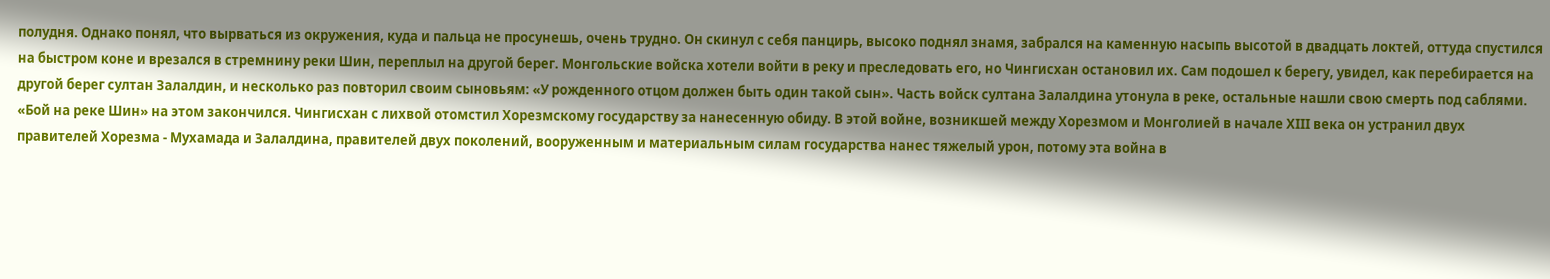полудня. Однако понял, что вырваться из окружения, куда и пальца не просунешь, очень трудно. Он скинул с себя панцирь, высоко поднял знамя, забрался на каменную насыпь высотой в двадцать локтей, оттуда спустился на быстром коне и врезался в стремнину реки Шин, переплыл на другой берег. Монгольские войска хотели войти в реку и преследовать его, но Чингисхан остановил их. Сам подошел к берегу, увидел, как перебирается на другой берег султан Залалдин, и несколько раз повторил своим сыновьям: «У рожденного отцом должен быть один такой сын». Часть войск султана Залалдина утонула в реке, остальные нашли свою смерть под саблями. «Бой на реке Шин» на этом закончился. Чингисхан с лихвой отомстил Хорезмскому государству за нанесенную обиду. В этой войне, возникшей между Хорезмом и Монголией в начале XIII века он устранил двух правителей Хорезма - Мухамада и Залалдина, правителей двух поколений, вооруженным и материальным силам государства нанес тяжелый урон, потому эта война в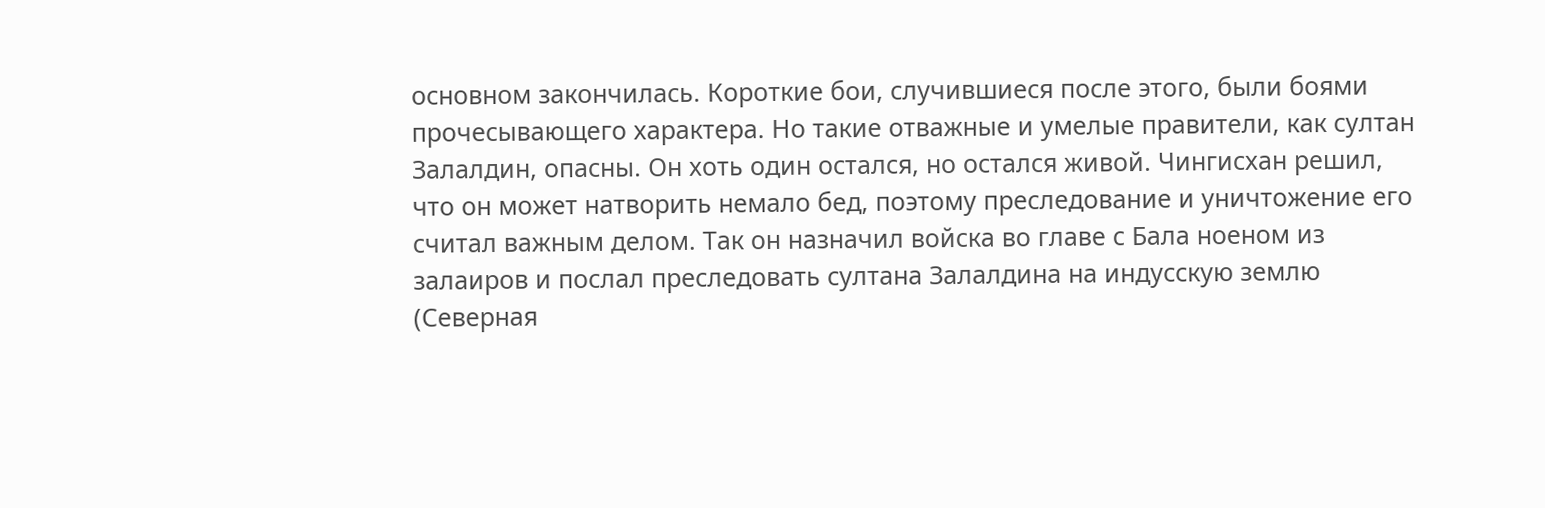основном закончилась. Короткие бои, случившиеся после этого, были боями прочесывающего характера. Но такие отважные и умелые правители, как султан Залалдин, опасны. Он хоть один остался, но остался живой. Чингисхан решил, что он может натворить немало бед, поэтому преследование и уничтожение его считал важным делом. Так он назначил войска во главе с Бала ноеном из залаиров и послал преследовать султана Залалдина на индусскую землю (Северная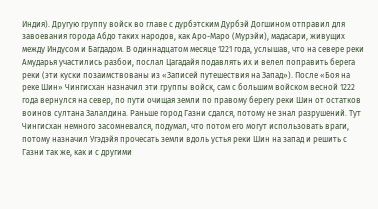Индия). Другую группу войск во главе с дурбэтским Дурбэй Догшином отправил для завоевания города Абдо таких народов, как Аро-Маро (Мурэйи), мадасари, живущих между Индусом и Багдадом. В одиннадцатом месяце 1221 года, услышав, что на севере реки Амударья участились разбои, послал Цагадайя подавлять их и велел поправить берега реки (эти куски позаимствованы из «Записей путешествия на Запад»). После «Боя на реке Шин» Чингисхан назначил эти группы войск, сам с большим войском весной 1222 года вернулся на север, по пути очищая земли по правому берегу реки Шин от остатков воинов султана Залалдина. Раньше город Газни сдался, потому не знал разрушений. Тут Чингисхан немного засомневался, подумал, что потом его могут использовать враги, потому назначил Угэдэйя прочесать земли вдоль устья реки Шин на запад и решить с Газни так же, как и с другими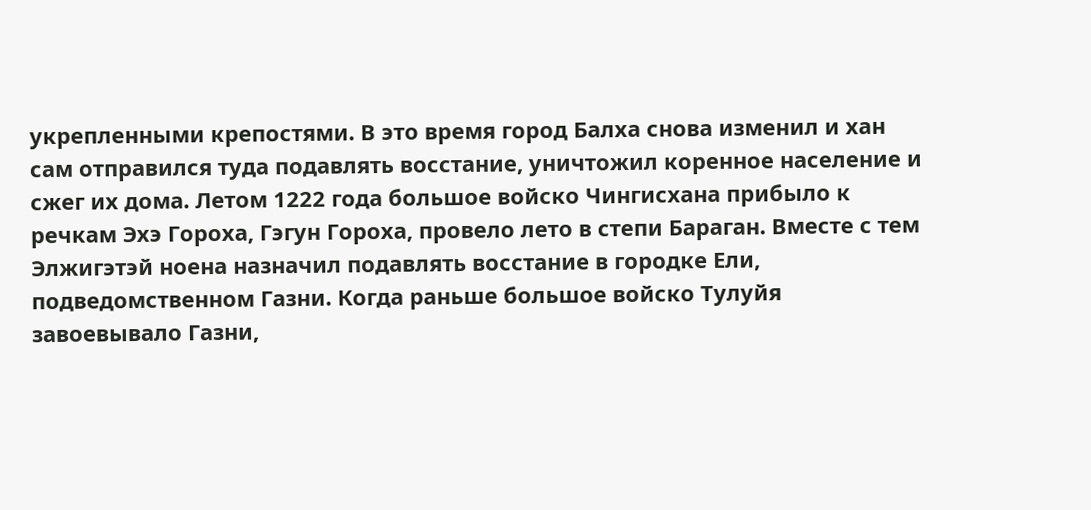укрепленными крепостями. В это время город Балха снова изменил и хан сам отправился туда подавлять восстание, уничтожил коренное население и сжег их дома. Летом 1222 года большое войско Чингисхана прибыло к речкам Эхэ Гороха, Гэгун Гороха, провело лето в степи Бараган. Вместе с тем Элжигэтэй ноена назначил подавлять восстание в городке Ели, подведомственном Газни. Когда раньше большое войско Тулуйя завоевывало Газни,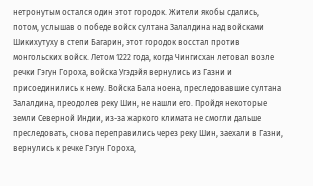нетронутым остался один этот городок. Жители якобы сдались, потом, услышав о победе войск султана Залалдина над войсками Шикихутуху в степи Багарин, этот городок восстал против монгольских войск. Летом 1222 года, когда Чингисхан летовал возле речки Гэгун Гороха, войска Угэдэйя вернулись из Газни и присоединились к нему. Войска Бала ноена, преследовавшие султана Залалдина, преодолев реку Шин, не нашли его. Пройдя некоторые земли Северной Индии, из-за жаркого климата не смогли дальше преследовать, снова переправились через реку Шин, заехали в Газни, вернулись к речке Гэгун Гороха,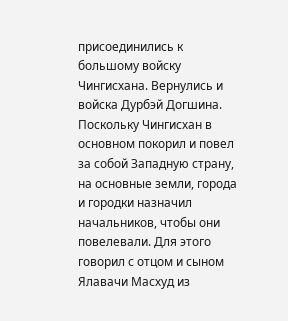присоединились к большому войску Чингисхана. Вернулись и войска Дурбэй Догшина. Поскольку Чингисхан в основном покорил и повел за собой Западную страну, на основные земли, города и городки назначил начальников, чтобы они повелевали. Для этого говорил с отцом и сыном Ялавачи Масхуд из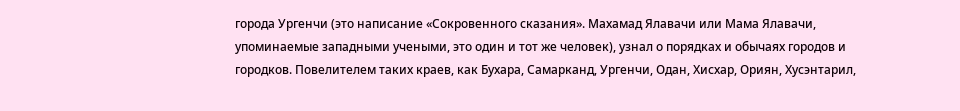города Ургенчи (это написание «Сокровенного сказания». Махамад Ялавачи или Мама Ялавачи, упоминаемые западными учеными, это один и тот же человек), узнал о порядках и обычаях городов и городков. Повелителем таких краев, как Бухара, Самарканд, Ургенчи, Одан, Хисхар, Ориян, Хусэнтарил,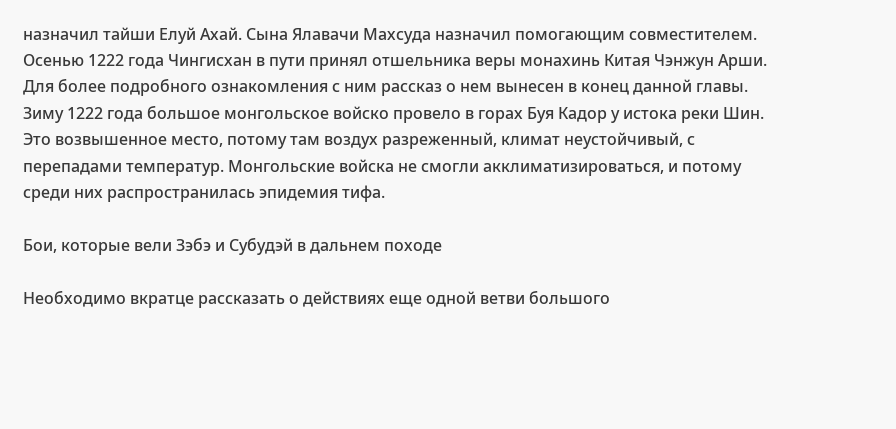назначил тайши Елуй Ахай. Сына Ялавачи Махсуда назначил помогающим совместителем. Осенью 1222 года Чингисхан в пути принял отшельника веры монахинь Китая Чэнжун Арши. Для более подробного ознакомления с ним рассказ о нем вынесен в конец данной главы. Зиму 1222 года большое монгольское войско провело в горах Буя Кадор у истока реки Шин. Это возвышенное место, потому там воздух разреженный, климат неустойчивый, с перепадами температур. Монгольские войска не смогли акклиматизироваться, и потому среди них распространилась эпидемия тифа.

Бои, которые вели Зэбэ и Субудэй в дальнем походе

Необходимо вкратце рассказать о действиях еще одной ветви большого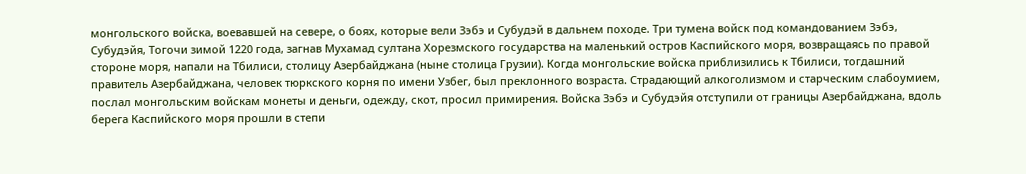монгольского войска, воевавшей на севере, о боях, которые вели Зэбэ и Субудэй в дальнем походе. Три тумена войск под командованием Зэбэ, Субудэйя, Тогочи зимой 1220 года, загнав Мухамад султана Хорезмского государства на маленький остров Каспийского моря, возвращаясь по правой стороне моря, напали на Тбилиси, столицу Азербайджана (ныне столица Грузии). Когда монгольские войска приблизились к Тбилиси, тогдашний правитель Азербайджана, человек тюркского корня по имени Узбег, был преклонного возраста. Страдающий алкоголизмом и старческим слабоумием, послал монгольским войскам монеты и деньги, одежду, скот, просил примирения. Войска Зэбэ и Субудэйя отступили от границы Азербайджана, вдоль берега Каспийского моря прошли в степи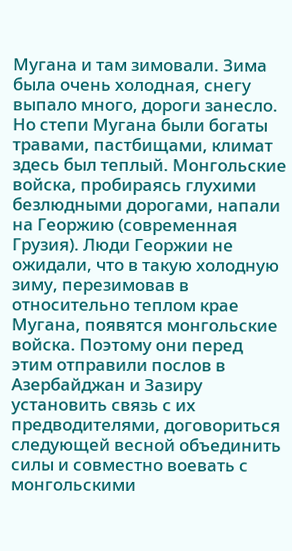Мугана и там зимовали. Зима была очень холодная, снегу выпало много, дороги занесло. Но степи Мугана были богаты травами, пастбищами, климат здесь был теплый. Монгольские войска, пробираясь глухими безлюдными дорогами, напали на Георжию (современная Грузия). Люди Георжии не ожидали, что в такую холодную зиму, перезимовав в относительно теплом крае Мугана, появятся монгольские войска. Поэтому они перед этим отправили послов в Азербайджан и Зазиру установить связь с их предводителями, договориться следующей весной объединить силы и совместно воевать с монгольскими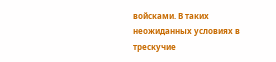войсками. В таких неожиданных условиях в трескучие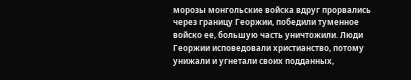морозы монгольские войска вдруг прорвались через границу Георжии, победили туменное войско ее, большую часть уничтожили. Люди Георжии исповедовали христианство, потому унижали и угнетали своих подданных,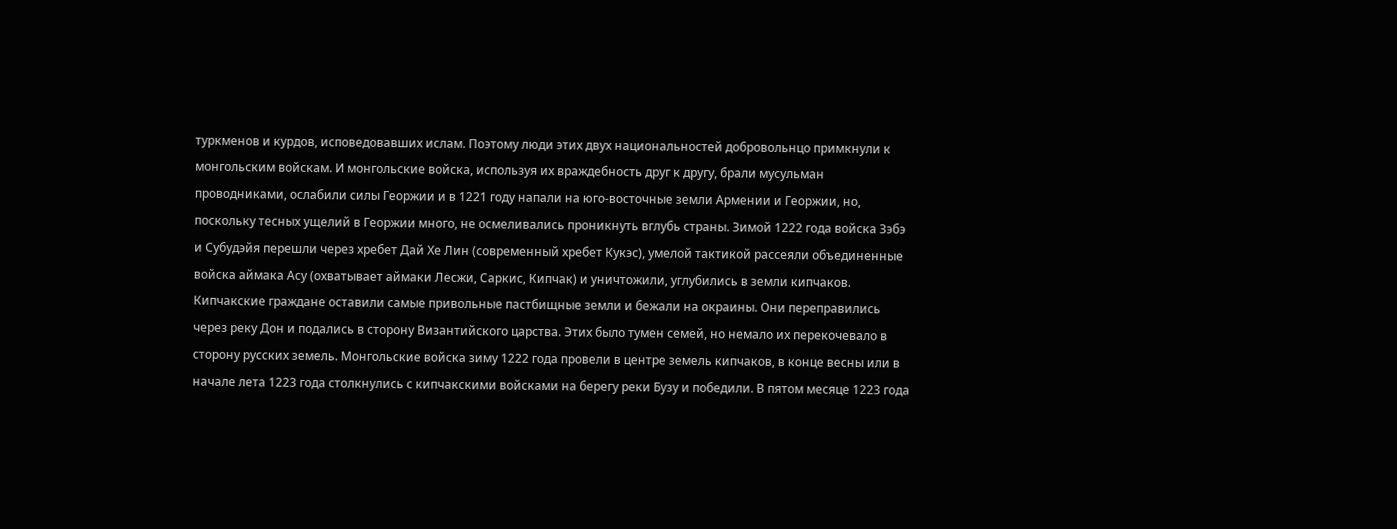туркменов и курдов, исповедовавших ислам. Поэтому люди этих двух национальностей добровольнцо примкнули к монгольским войскам. И монгольские войска, используя их враждебность друг к другу, брали мусульман проводниками, ослабили силы Георжии и в 1221 году напали на юго-восточные земли Армении и Георжии, но, поскольку тесных ущелий в Георжии много, не осмеливались проникнуть вглубь страны. Зимой 1222 года войска Зэбэ и Субудэйя перешли через хребет Дай Хе Лин (современный хребет Кукэс), умелой тактикой рассеяли объединенные войска аймака Асу (охватывает аймаки Лесжи, Саркис, Кипчак) и уничтожили, углубились в земли кипчаков. Кипчакские граждане оставили самые привольные пастбищные земли и бежали на окраины. Они переправились через реку Дон и подались в сторону Византийского царства. Этих было тумен семей, но немало их перекочевало в сторону русских земель. Монгольские войска зиму 1222 года провели в центре земель кипчаков, в конце весны или в начале лета 1223 года столкнулись с кипчакскими войсками на берегу реки Бузу и победили. В пятом месяце 1223 года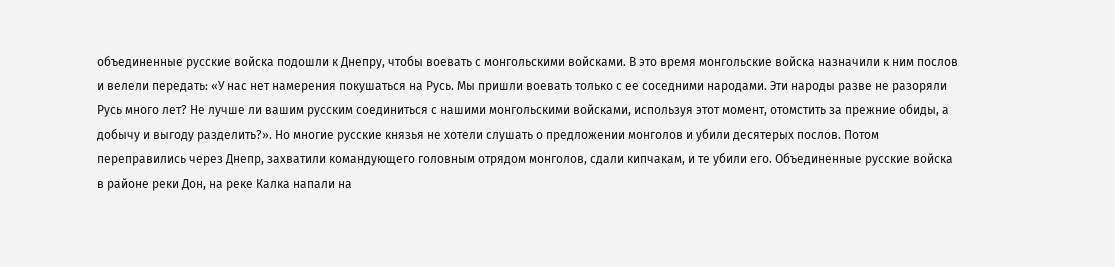объединенные русские войска подошли к Днепру, чтобы воевать с монгольскими войсками. В это время монгольские войска назначили к ним послов и велели передать: «У нас нет намерения покушаться на Русь. Мы пришли воевать только с ее соседними народами. Эти народы разве не разоряли Русь много лет? Не лучше ли вашим русским соединиться с нашими монгольскими войсками, используя этот момент, отомстить за прежние обиды, а добычу и выгоду разделить?». Но многие русские князья не хотели слушать о предложении монголов и убили десятерых послов. Потом переправились через Днепр, захватили командующего головным отрядом монголов, сдали кипчакам, и те убили его. Объединенные русские войска в районе реки Дон, на реке Калка напали на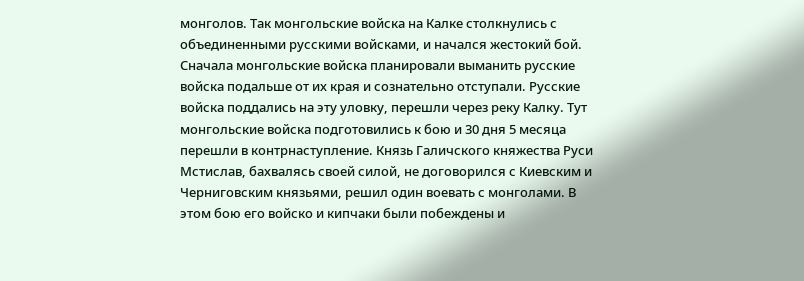монголов. Так монгольские войска на Калке столкнулись с объединенными русскими войсками, и начался жестокий бой. Сначала монгольские войска планировали выманить русские войска подальше от их края и сознательно отступали. Русские войска поддались на эту уловку, перешли через реку Калку. Тут монгольские войска подготовились к бою и 30 дня 5 месяца перешли в контрнаступление. Князь Галичского княжества Руси Мстислав, бахвалясь своей силой, не договорился с Киевским и Черниговским князьями, решил один воевать с монголами. В этом бою его войско и кипчаки были побеждены и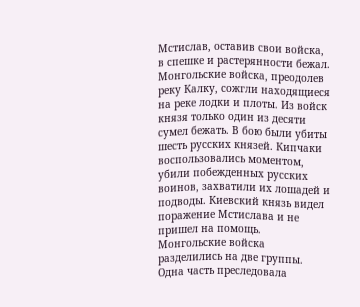Мстислав, оставив свои войска, в спешке и растерянности бежал. Монгольские войска, преодолев реку Калку, сожгли находящиеся на реке лодки и плоты. Из войск князя только один из десяти сумел бежать. В бою были убиты шесть русских князей. Кипчаки воспользовались моментом, убили побежденных русских воинов, захватили их лошадей и подводы. Киевский князь видел поражение Мстислава и не пришел на помощь. Монгольские войска разделились на две группы. Одна часть преследовала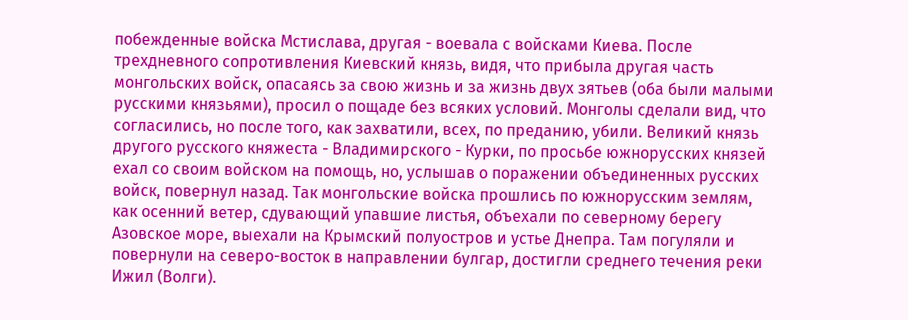побежденные войска Мстислава, другая - воевала с войсками Киева. После трехдневного сопротивления Киевский князь, видя, что прибыла другая часть монгольских войск, опасаясь за свою жизнь и за жизнь двух зятьев (оба были малыми русскими князьями), просил о пощаде без всяких условий. Монголы сделали вид, что согласились, но после того, как захватили, всех, по преданию, убили. Великий князь другого русского княжеста - Владимирского - Курки, по просьбе южнорусских князей ехал со своим войском на помощь, но, услышав о поражении объединенных русских войск, повернул назад. Так монгольские войска прошлись по южнорусским землям, как осенний ветер, сдувающий упавшие листья, объехали по северному берегу Азовское море, выехали на Крымский полуостров и устье Днепра. Там погуляли и повернули на северо-восток в направлении булгар, достигли среднего течения реки Ижил (Волги).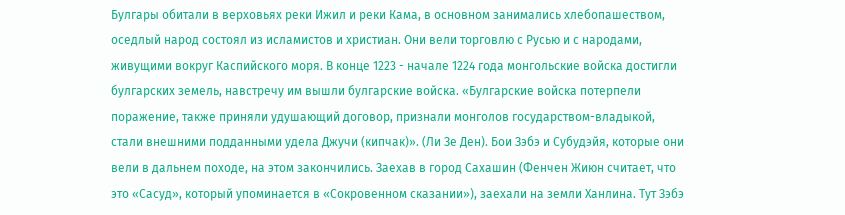Булгары обитали в верховьях реки Ижил и реки Кама, в основном занимались хлебопашеством, оседлый народ состоял из исламистов и христиан. Они вели торговлю с Русью и с народами, живущими вокруг Каспийского моря. В конце 1223 - начале 1224 года монгольские войска достигли булгарских земель, навстречу им вышли булгарские войска. «Булгарские войска потерпели поражение, также приняли удушающий договор, признали монголов государством-владыкой, стали внешними подданными удела Джучи (кипчак)». (Ли Зе Ден). Бои Зэбэ и Субудэйя, которые они вели в дальнем походе, на этом закончились. Заехав в город Сахашин (Фенчен Жиюн считает, что это «Сасуд», который упоминается в «Сокровенном сказании»), заехали на земли Ханлина. Тут Зэбэ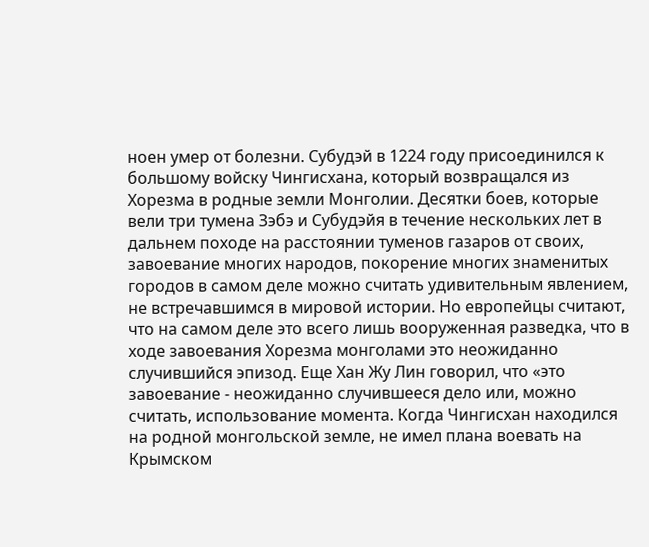ноен умер от болезни. Субудэй в 1224 году присоединился к большому войску Чингисхана, который возвращался из Хорезма в родные земли Монголии. Десятки боев, которые вели три тумена Зэбэ и Субудэйя в течение нескольких лет в дальнем походе на расстоянии туменов газаров от своих, завоевание многих народов, покорение многих знаменитых городов в самом деле можно считать удивительным явлением, не встречавшимся в мировой истории. Но европейцы считают, что на самом деле это всего лишь вооруженная разведка, что в ходе завоевания Хорезма монголами это неожиданно случившийся эпизод. Еще Хан Жу Лин говорил, что «это завоевание - неожиданно случившееся дело или, можно считать, использование момента. Когда Чингисхан находился на родной монгольской земле, не имел плана воевать на Крымском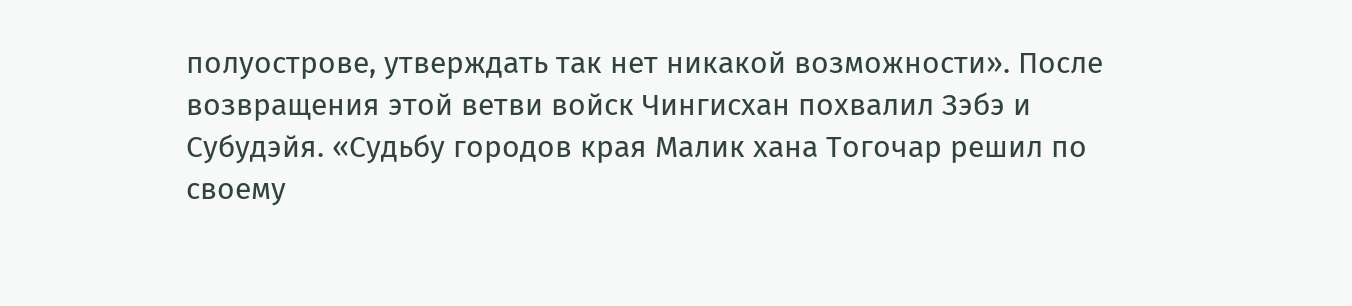полуострове, утверждать так нет никакой возможности». После возвращения этой ветви войск Чингисхан похвалил Зэбэ и Субудэйя. «Судьбу городов края Малик хана Тогочар решил по своему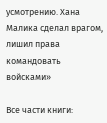усмотрению. Хана Малика сделал врагом, лишил права командовать войсками»

Все части книги: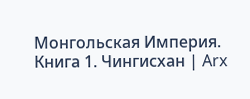Монгольская Империя. Книга 1. Чингисхан | Arx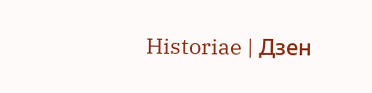Historiae | Дзен